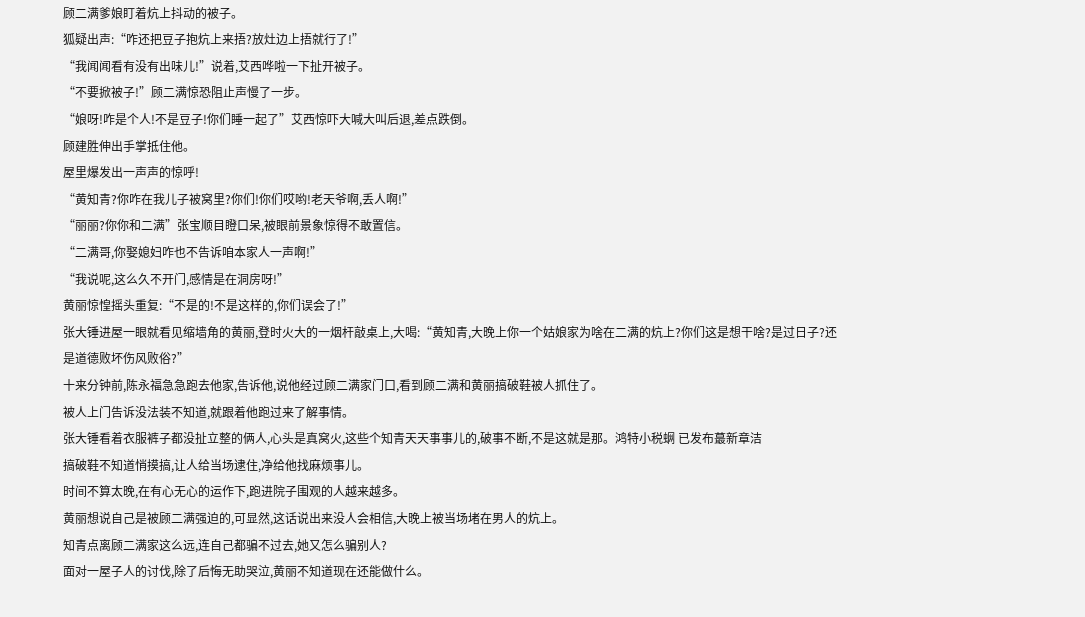顾二满爹娘盯着炕上抖动的被子。
狐疑出声:“咋还把豆子抱炕上来捂?放灶边上捂就行了!”
“我闻闻看有没有出味儿!”说着,艾西哗啦一下扯开被子。
“不要掀被子!”顾二满惊恐阻止声慢了一步。
“娘呀!咋是个人!不是豆子!你们睡一起了”艾西惊吓大喊大叫后退,差点跌倒。
顾建胜伸出手掌抵住他。
屋里爆发出一声声的惊呼!
“黄知青?你咋在我儿子被窝里?你们!你们哎哟!老天爷啊,丢人啊!”
“丽丽?你你和二满”张宝顺目瞪口呆,被眼前景象惊得不敢置信。
“二满哥,你娶媳妇咋也不告诉咱本家人一声啊!”
“我说呢,这么久不开门,感情是在洞房呀!”
黄丽惊惶摇头重复:“不是的!不是这样的,你们误会了!”
张大锤进屋一眼就看见缩墙角的黄丽,登时火大的一烟杆敲桌上,大喝:“黄知青,大晚上你一个姑娘家为啥在二满的炕上?你们这是想干啥?是过日子?还是道德败坏伤风败俗?”
十来分钟前,陈永福急急跑去他家,告诉他,说他经过顾二满家门口,看到顾二满和黄丽搞破鞋被人抓住了。
被人上门告诉没法装不知道,就跟着他跑过来了解事情。
张大锤看着衣服裤子都没扯立整的俩人,心头是真窝火,这些个知青天天事事儿的,破事不断,不是这就是那。鸿特小税蛧 已发布蕞新章洁
搞破鞋不知道悄摸搞,让人给当场逮住,净给他找麻烦事儿。
时间不算太晚,在有心无心的运作下,跑进院子围观的人越来越多。
黄丽想说自己是被顾二满强迫的,可显然,这话说出来没人会相信,大晚上被当场堵在男人的炕上。
知青点离顾二满家这么远,连自己都骗不过去,她又怎么骗别人?
面对一屋子人的讨伐,除了后悔无助哭泣,黄丽不知道现在还能做什么。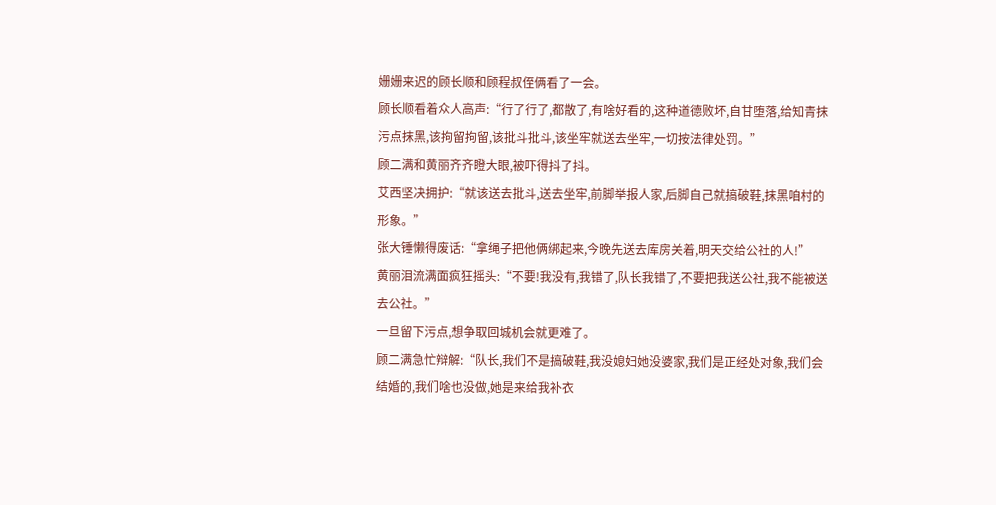姗姗来迟的顾长顺和顾程叔侄俩看了一会。
顾长顺看着众人高声:“行了行了,都散了,有啥好看的,这种道德败坏,自甘堕落,给知青抹污点抹黑,该拘留拘留,该批斗批斗,该坐牢就送去坐牢,一切按法律处罚。”
顾二满和黄丽齐齐瞪大眼,被吓得抖了抖。
艾西坚决拥护:“就该送去批斗,送去坐牢,前脚举报人家,后脚自己就搞破鞋,抹黑咱村的形象。”
张大锤懒得废话:“拿绳子把他俩绑起来,今晚先送去库房关着,明天交给公社的人!”
黄丽泪流满面疯狂摇头:“不要!我没有,我错了,队长我错了,不要把我送公社,我不能被送去公社。”
一旦留下污点,想争取回城机会就更难了。
顾二满急忙辩解:“队长,我们不是搞破鞋,我没媳妇她没婆家,我们是正经处对象,我们会结婚的,我们啥也没做,她是来给我补衣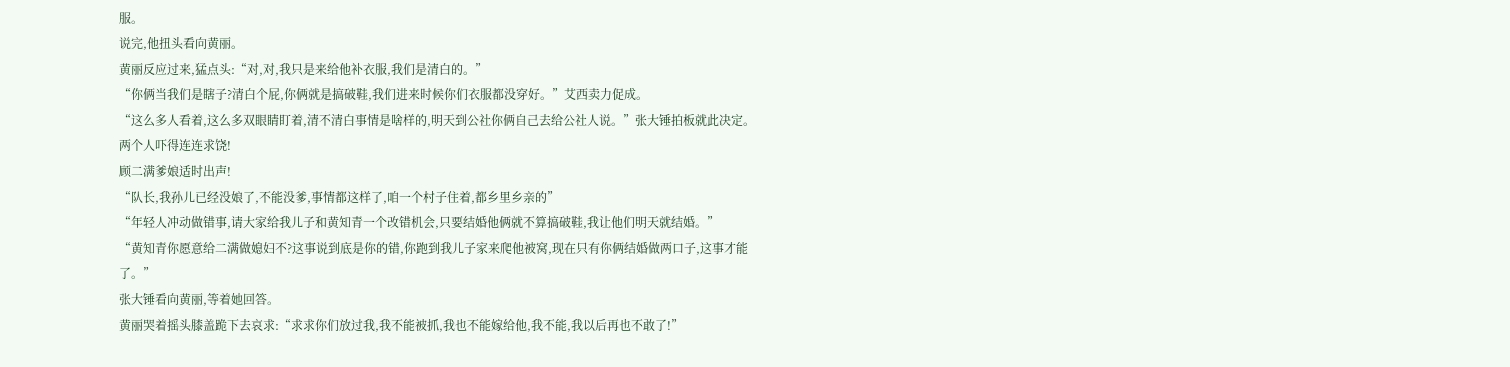服。
说完,他扭头看向黄丽。
黄丽反应过来,猛点头:“对,对,我只是来给他补衣服,我们是清白的。”
“你俩当我们是瞎子?清白个屁,你俩就是搞破鞋,我们进来时候你们衣服都没穿好。”艾西卖力促成。
“这么多人看着,这么多双眼睛盯着,清不清白事情是啥样的,明天到公社你俩自己去给公社人说。”张大锤拍板就此决定。
两个人吓得连连求饶!
顾二满爹娘适时出声!
“队长,我孙儿已经没娘了,不能没爹,事情都这样了,咱一个村子住着,都乡里乡亲的”
“年轻人冲动做错事,请大家给我儿子和黄知青一个改错机会,只要结婚他俩就不算搞破鞋,我让他们明天就结婚。”
“黄知青你愿意给二满做媳妇不?这事说到底是你的错,你跑到我儿子家来爬他被窝,现在只有你俩结婚做两口子,这事才能了。”
张大锤看向黄丽,等着她回答。
黄丽哭着摇头膝盖跪下去哀求:“求求你们放过我,我不能被抓,我也不能嫁给他,我不能,我以后再也不敢了!”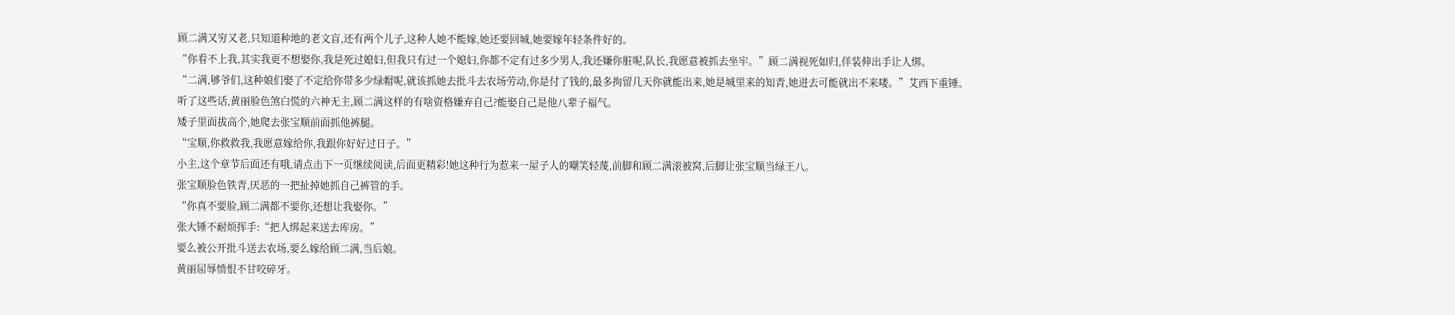顾二满又穷又老,只知道种地的老文盲,还有两个儿子,这种人她不能嫁,她还要回城,她要嫁年轻条件好的。
“你看不上我,其实我更不想娶你,我是死过媳妇,但我只有过一个媳妇,你都不定有过多少男人,我还嫌你脏呢,队长,我愿意被抓去坐牢。”顾二满视死如归,佯装伸出手让人绑。
“二满,够爷们,这种娘们娶了不定给你带多少绿帽呢,就该抓她去批斗去农场劳动,你是付了钱的,最多拘留几天你就能出来,她是城里来的知青,她进去可能就出不来喽。”艾西下重锤。
听了这些话,黄丽脸色煞白慌的六神无主,顾二满这样的有啥资格嫌弃自己?能娶自己是他八辈子福气。
矮子里面拔高个,她爬去张宝顺前面抓他裤腿。
“宝顺,你救救我,我愿意嫁给你,我跟你好好过日子。”
小主,这个章节后面还有哦,请点击下一页继续阅读,后面更精彩!她这种行为惹来一屋子人的嘲笑轻蔑,前脚和顾二满滚被窝,后脚让张宝顺当绿王八。
张宝顺脸色铁青,厌恶的一把扯掉她抓自己裤管的手。
“你真不要脸,顾二满都不要你,还想让我娶你。”
张大锤不耐烦挥手:“把人绑起来送去库房。”
要么被公开批斗送去农场,要么嫁给顾二满,当后娘。
黄丽屈辱愤恨不甘咬碎牙。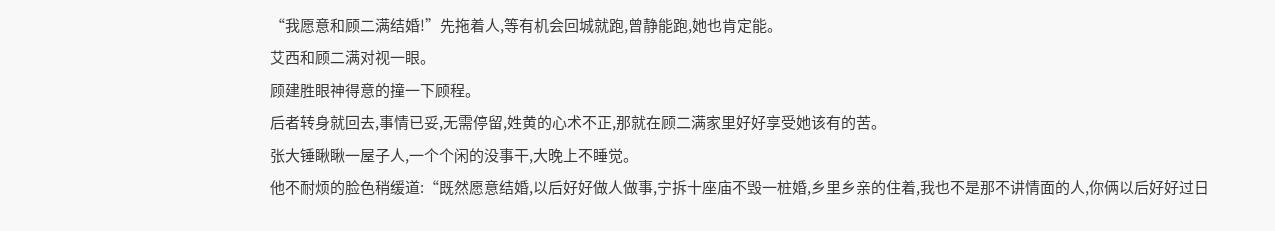“我愿意和顾二满结婚!”先拖着人,等有机会回城就跑,曾静能跑,她也肯定能。
艾西和顾二满对视一眼。
顾建胜眼神得意的撞一下顾程。
后者转身就回去,事情已妥,无需停留,姓黄的心术不正,那就在顾二满家里好好享受她该有的苦。
张大锤瞅瞅一屋子人,一个个闲的没事干,大晚上不睡觉。
他不耐烦的脸色稍缓道:“既然愿意结婚,以后好好做人做事,宁拆十座庙不毁一桩婚,乡里乡亲的住着,我也不是那不讲情面的人,你俩以后好好过日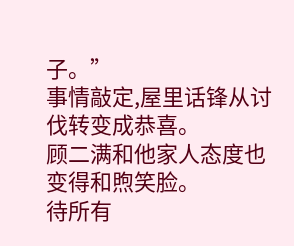子。”
事情敲定,屋里话锋从讨伐转变成恭喜。
顾二满和他家人态度也变得和煦笑脸。
待所有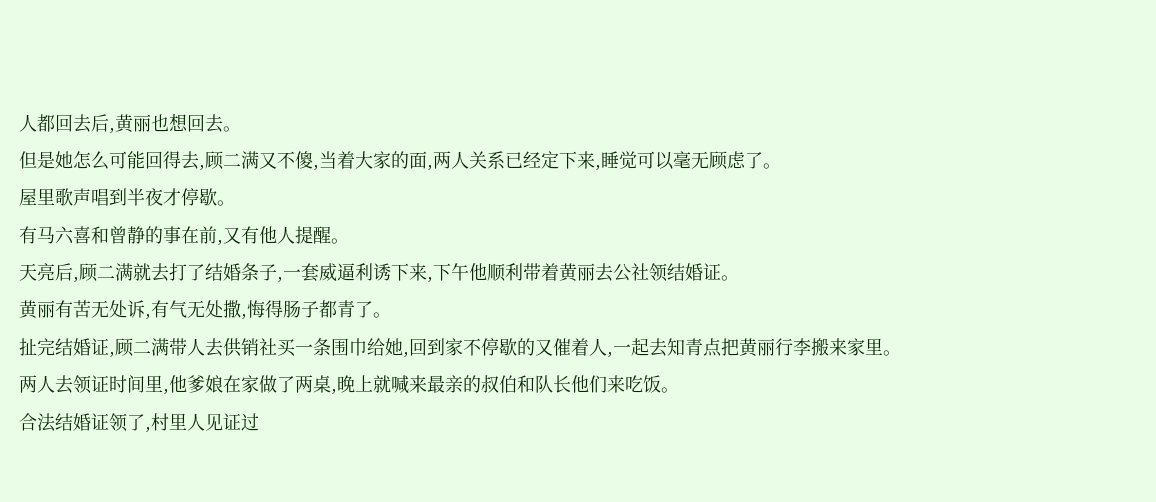人都回去后,黄丽也想回去。
但是她怎么可能回得去,顾二满又不傻,当着大家的面,两人关系已经定下来,睡觉可以毫无顾虑了。
屋里歌声唱到半夜才停歇。
有马六喜和曾静的事在前,又有他人提醒。
天亮后,顾二满就去打了结婚条子,一套威逼利诱下来,下午他顺利带着黄丽去公社领结婚证。
黄丽有苦无处诉,有气无处撒,悔得肠子都青了。
扯完结婚证,顾二满带人去供销社买一条围巾给她,回到家不停歇的又催着人,一起去知青点把黄丽行李搬来家里。
两人去领证时间里,他爹娘在家做了两桌,晚上就喊来最亲的叔伯和队长他们来吃饭。
合法结婚证领了,村里人见证过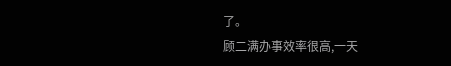了。
顾二满办事效率很高,一天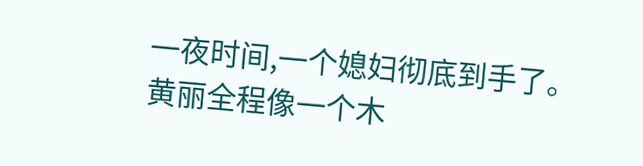一夜时间,一个媳妇彻底到手了。
黄丽全程像一个木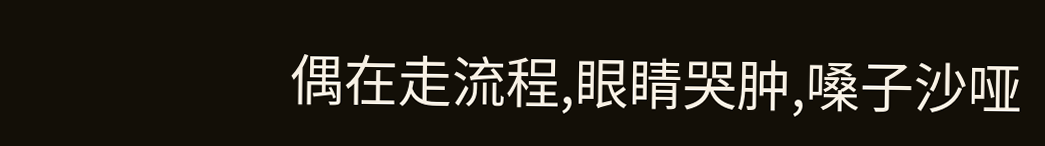偶在走流程,眼睛哭肿,嗓子沙哑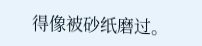得像被砂纸磨过。